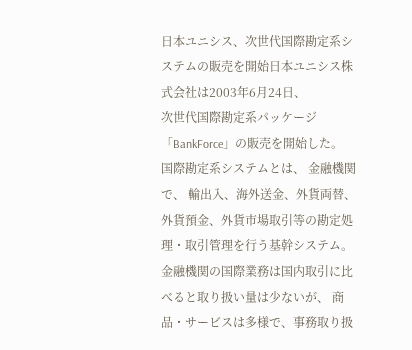日本ユニシス、次世代国際勘定系システムの販売を開始日本ユニシス株式会社は2003年6月24日、
次世代国際勘定系パッケージ「BankForce」の販売を開始した。
国際勘定系システムとは、 金融機関で、 輸出入、海外送金、外貨両替、外貨預金、外貨市場取引等の勘定処理・取引管理を行う基幹システム。 金融機関の国際業務は国内取引に比べると取り扱い量は少ないが、 商品・サービスは多様で、事務取り扱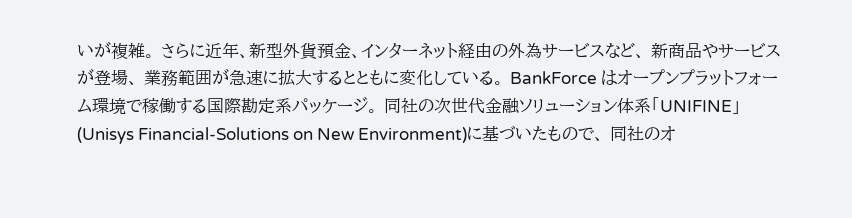いが複雑。 さらに近年、新型外貨預金、インターネット経由の外為サービスなど、 新商品やサービスが登場、 業務範囲が急速に拡大するとともに変化している。 BankForce はオープンプラットフォーム環境で稼働する国際勘定系パッケージ。 同社の次世代金融ソリューション体系「UNIFINE」 (Unisys Financial-Solutions on New Environment)に基づいたもので、 同社のオ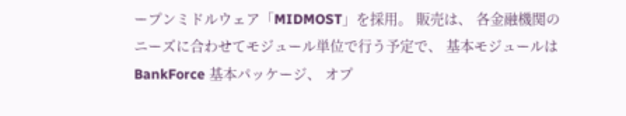ープンミドルウェア「MIDMOST」を採用。 販売は、 各金融機関のニーズに合わせてモジュール単位で行う予定で、 基本モジュールは BankForce 基本パッケージ、 オプ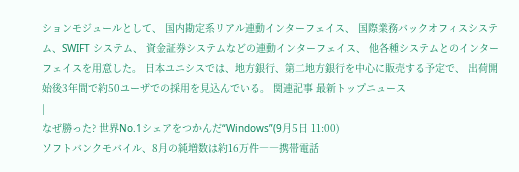ションモジュールとして、 国内勘定系リアル連動インターフェイス、 国際業務バックオフィスシステム、SWIFT システム、 資金証券システムなどの連動インターフェイス、 他各種システムとのインターフェイスを用意した。 日本ユニシスでは、地方銀行、第二地方銀行を中心に販売する予定で、 出荷開始後3年間で約50ユーザでの採用を見込んでいる。 関連記事 最新トップニュース
|
なぜ勝った? 世界No.1シェアをつかんだ“Windows”(9月5日 11:00)
ソフトバンクモバイル、8月の純増数は約16万件――携帯電話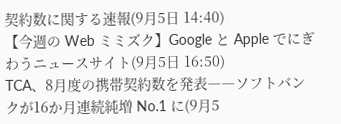契約数に関する速報(9月5日 14:40)
【今週の Web ミミズク】Google と Apple でにぎわうニュースサイト(9月5日 16:50)
TCA、8月度の携帯契約数を発表――ソフトバンクが16か月連続純増 No.1 に(9月5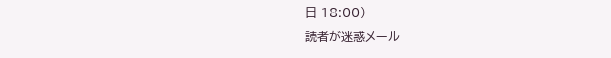日 18:00)
読者が迷惑メール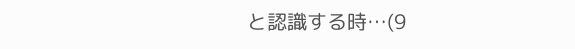と認識する時…(9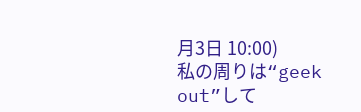月3日 10:00)
私の周りは“geek out”して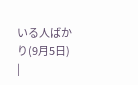いる人ばかり(9月5日)
|